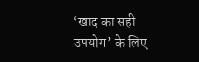‘खाद का सही उपयोग’ के लिए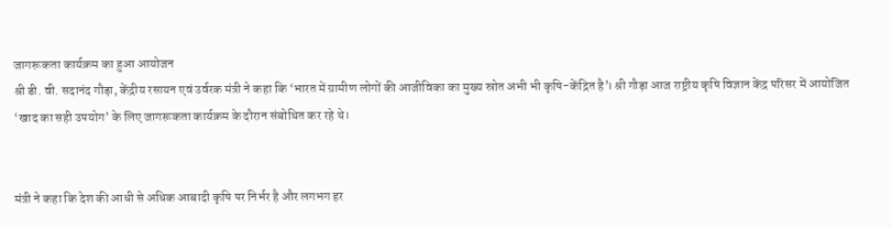जागरूकता कार्यक्रम का हुआ आयोजन
श्री डी. वी. सदानंद गौड़ा, केंद्रीय रसायन एवं उर्वरक मंत्री ने कहा कि ‘भारत में ग्रामीण लोगों की आजीविका का मुख्य स्रोत अभी भी कृषि-केंद्रित है’। श्री गौड़ा आज राष्ट्रीय कृषि विज्ञान केंद्र परिसर में आयोजित ‘खाद का सही उपयोग’ के लिए जागरूकता कार्यक्रम के दौरान संबोधित कर रहे थे।


मंत्री ने कहा कि देश की आधी से अधिक आबादी कृषि पर निर्भर है और लगभग हर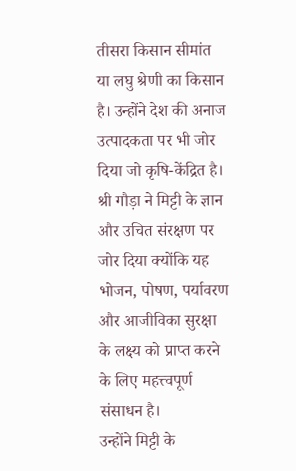तीसरा किसान सीमांत या लघु श्रेणी का किसान है। उन्होंने देश की अनाज उत्पादकता पर भी जोर दिया जो कृषि-केंद्रित है। श्री गौड़ा ने मिट्टी के ज्ञान और उचित संरक्षण पर जोर दिया क्योंकि यह भोजन, पोषण, पर्यावरण और आजीविका सुरक्षा के लक्ष्य को प्राप्त करने के लिए महत्त्वपूर्ण संसाधन है।
उन्होंने मिट्टी के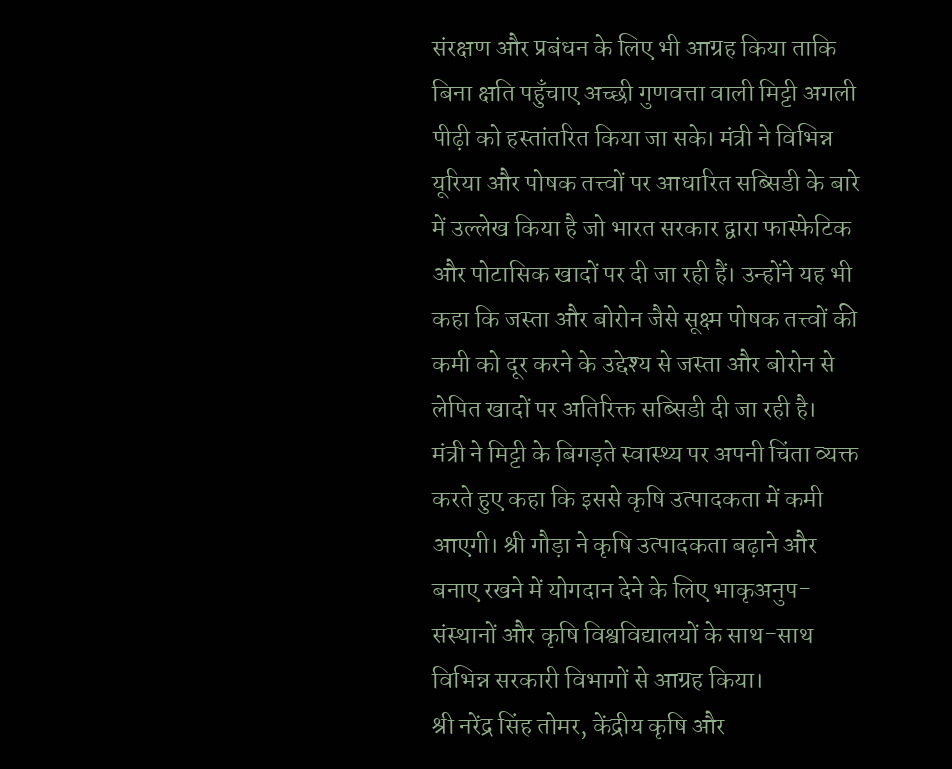संरक्षण और प्रबंधन के लिए भी आग्रह किया ताकि बिना क्षति पहुँचाए अच्छी गुणवत्ता वाली मिट्टी अगली पीढ़ी को हस्तांतरित किया जा सके। मंत्री ने विभिन्न यूरिया और पोषक तत्त्वों पर आधारित सब्सिडी के बारे में उल्लेख किया है जो भारत सरकार द्वारा फास्फेटिक और पोटासिक खादों पर दी जा रही हैं। उन्होंने यह भी कहा कि जस्ता और बोरोन जैसे सूक्ष्म पोषक तत्त्वों की कमी को दूर करने के उद्देश्य से जस्ता और बोरोन से लेपित खादों पर अतिरिक्त सब्सिडी दी जा रही है।
मंत्री ने मिट्टी के बिगड़ते स्वास्थ्य पर अपनी चिंता व्यक्त करते हुए कहा कि इससे कृषि उत्पादकता में कमी आएगी। श्री गौड़ा ने कृषि उत्पादकता बढ़ाने और बनाए रखने में योगदान देने के लिए भाकृअनुप-संस्थानों और कृषि विश्वविद्यालयों के साथ-साथ विभिन्न सरकारी विभागों से आग्रह किया।
श्री नरेंद्र सिंह तोमर, केंद्रीय कृषि और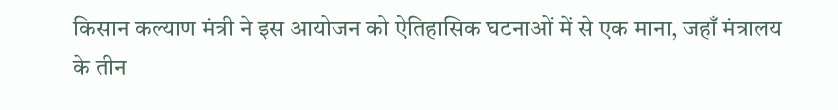किसान कल्याण मंत्री ने इस आयोजन को ऐतिहासिक घटनाओं में से एक माना, जहाँ मंत्रालय के तीन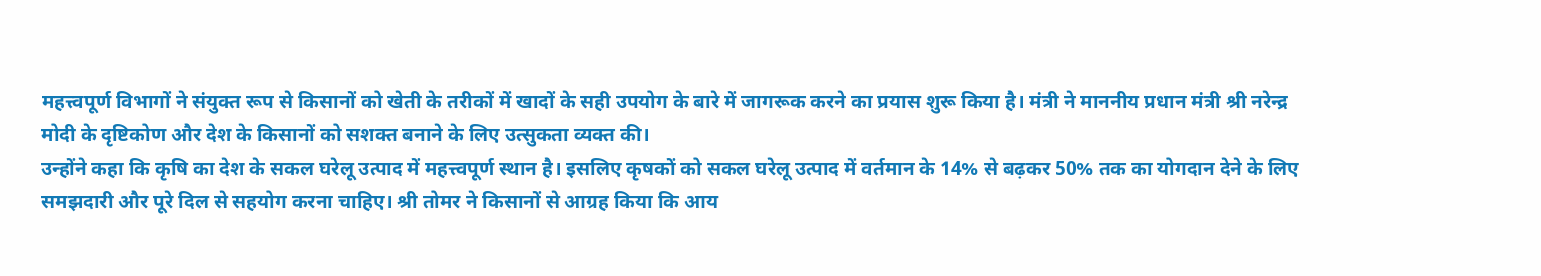महत्त्वपूर्ण विभागों ने संयुक्त रूप से किसानों को खेती के तरीकों में खादों के सही उपयोग के बारे में जागरूक करने का प्रयास शुरू किया है। मंत्री ने माननीय प्रधान मंत्री श्री नरेन्द्र मोदी के दृष्टिकोण और देश के किसानों को सशक्त बनाने के लिए उत्सुकता व्यक्त की।
उन्होंने कहा कि कृषि का देश के सकल घरेलू उत्पाद में महत्त्वपूर्ण स्थान है। इसलिए कृषकों को सकल घरेलू उत्पाद में वर्तमान के 14% से बढ़कर 50% तक का योगदान देने के लिए समझदारी और पूरे दिल से सहयोग करना चाहिए। श्री तोमर ने किसानों से आग्रह किया कि आय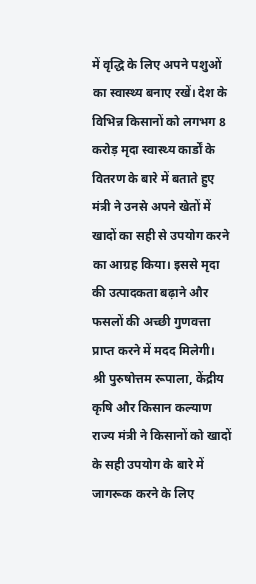में वृद्धि के लिए अपने पशुओं का स्वास्थ्य बनाए रखें। देश के विभिन्न किसानों को लगभग 8 करोड़ मृदा स्वास्थ्य कार्डों के वितरण के बारे में बताते हुए मंत्री ने उनसे अपने खेतों में खादों का सही से उपयोग करने का आग्रह किया। इससे मृदा की उत्पादकता बढ़ाने और फसलों की अच्छी गुणवत्ता प्राप्त करने में मदद मिलेगी।
श्री पुरुषोत्तम रूपाला, केंद्रीय कृषि और किसान कल्याण राज्य मंत्री ने किसानों को खादों के सही उपयोग के बारे में जागरूक करने के लिए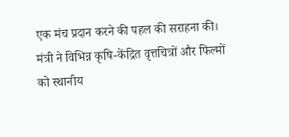एक मंच प्रदान करने की पहल की सराहना की। मंत्री ने विभिन्न कृषि-केंद्रित वृत्तचित्रों और फिल्मों को स्थानीय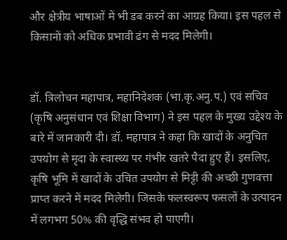और क्षेत्रीय भाषाओं में भी डब करने का आग्रह किया। इस पहल से किसानों को अधिक प्रभावी ढंग से मदद मिलेगी।


डॉ. त्रिलोचन महापात्र, महानिदेशक (भा.कृ.अनु.प.) एवं सचिव (कृषि अनुसंधान एवं शिक्षा विभाग) ने इस पहल के मुख्य उद्देश्य के बारे में जानकारी दी। डॉ. महापात्र ने कहा कि खादों के अनुचित उपयोग से मृदा के स्वास्थ्य पर गंभीर खतरे पैदा हुए हैं। इसलिए, कृषि भूमि में खादों के उचित उपयोग से मिट्टी की अच्छी गुणवत्ता प्राप्त करने में मदद मिलेगी। जिसके फलस्वरूप फसलों के उत्पादन में लगभग 50% की वृद्धि संभव हो पाएगी।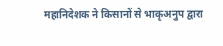महानिदेशक ने किसानों से भाकृअनुप द्वारा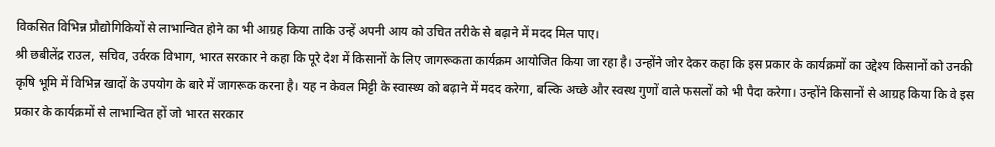विकसित विभिन्न प्रौद्योगिकियों से लाभान्वित होने का भी आग्रह किया ताकि उन्हें अपनी आय को उचित तरीके से बढ़ाने में मदद मिल पाए।
श्री छबीलेंद्र राउल, सचिव, उर्वरक विभाग, भारत सरकार ने कहा कि पूरे देश में किसानों के लिए जागरूकता कार्यक्रम आयोजित किया जा रहा है। उन्होंने जोर देकर कहा कि इस प्रकार के कार्यक्रमों का उद्देश्य किसानों को उनकी कृषि भूमि में विभिन्न खादों के उपयोग के बारे में जागरूक करना है। यह न केवल मिट्टी के स्वास्थ्य को बढ़ाने में मदद करेगा, बल्कि अच्छे और स्वस्थ गुणों वाले फसलों को भी पैदा करेगा। उन्होंने किसानों से आग्रह किया कि वे इस प्रकार के कार्यक्रमों से लाभान्वित हों जो भारत सरकार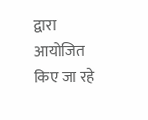द्वारा आयोजित किए जा रहे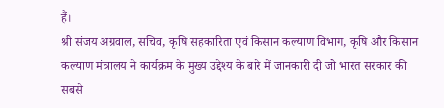हैं।
श्री संजय अग्रवाल, सचिव, कृषि सहकारिता एवं किसान कल्याण विभाग, कृषि और किसान कल्याण मंत्रालय ने कार्यक्रम के मुख्य उद्देश्य के बारे में जानकारी दी जो भारत सरकार की सबसे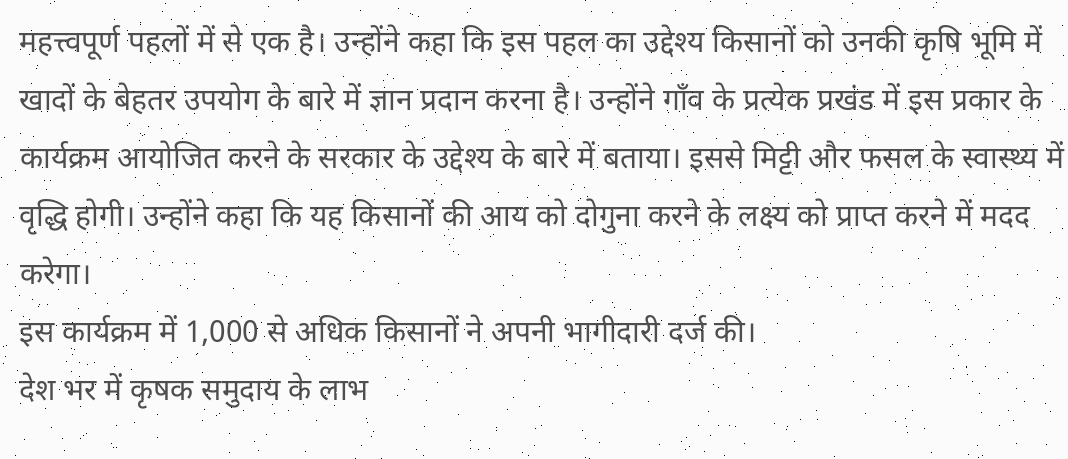महत्त्वपूर्ण पहलों में से एक है। उन्होंने कहा कि इस पहल का उद्देश्य किसानों को उनकी कृषि भूमि में खादों के बेहतर उपयोग के बारे में ज्ञान प्रदान करना है। उन्होंने गाँव के प्रत्येक प्रखंड में इस प्रकार के कार्यक्रम आयोजित करने के सरकार के उद्देश्य के बारे में बताया। इससे मिट्टी और फसल के स्वास्थ्य में वृद्धि होगी। उन्होंने कहा कि यह किसानों की आय को दोगुना करने के लक्ष्य को प्राप्त करने में मदद करेगा।
इस कार्यक्रम में 1,000 से अधिक किसानों ने अपनी भागीदारी दर्ज की।
देश भर में कृषक समुदाय के लाभ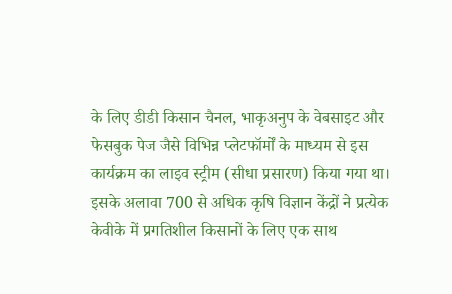के लिए डीडी किसान चैनल, भाकृअनुप के वेबसाइट और फेसबुक पेज जैसे विभिन्न प्लेटफॉर्मों के माध्यम से इस कार्यक्रम का लाइव स्ट्रीम (सीधा प्रसारण) किया गया था।
इसके अलावा 700 से अधिक कृषि विज्ञान केंद्रों ने प्रत्येक केवीके में प्रगतिशील किसानों के लिए एक साथ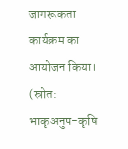जागरूकता कार्यक्रम का आयोजन किया।
(स्रोत: भाकृअनुप-कृषि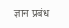ज्ञान प्रबंध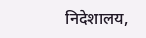निदेशालय,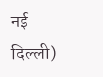नई दिल्ली)